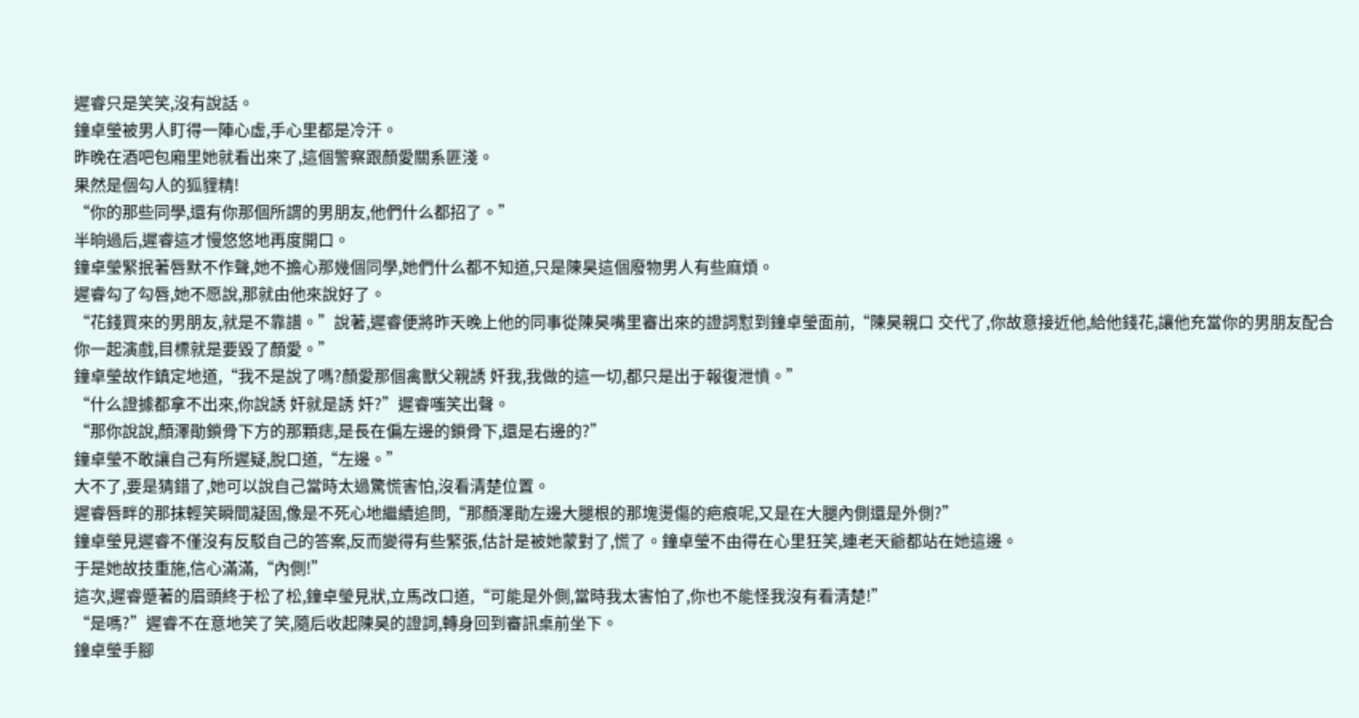遲睿只是笑笑,沒有說話。
鐘卓瑩被男人盯得一陣心虛,手心里都是冷汗。
昨晚在酒吧包廂里她就看出來了,這個警察跟顏愛關系匪淺。
果然是個勾人的狐貍精!
“你的那些同學,還有你那個所謂的男朋友,他們什么都招了。”
半晌過后,遲睿這才慢悠悠地再度開口。
鐘卓瑩緊抿著唇默不作聲,她不擔心那幾個同學,她們什么都不知道,只是陳昊這個廢物男人有些麻煩。
遲睿勾了勾唇,她不愿說,那就由他來說好了。
“花錢買來的男朋友,就是不靠譜。”說著,遲睿便將昨天晚上他的同事從陳昊嘴里審出來的證詞懟到鐘卓瑩面前,“陳昊親口 交代了,你故意接近他,給他錢花,讓他充當你的男朋友配合你一起演戲,目標就是要毀了顏愛。”
鐘卓瑩故作鎮定地道,“我不是說了嗎?顏愛那個禽獸父親誘 奸我,我做的這一切,都只是出于報復泄憤。”
“什么證據都拿不出來,你說誘 奸就是誘 奸?”遲睿嗤笑出聲。
“那你說說,顏澤勛鎖骨下方的那顆痣,是長在偏左邊的鎖骨下,還是右邊的?”
鐘卓瑩不敢讓自己有所遲疑,脫口道,“左邊。”
大不了,要是猜錯了,她可以說自己當時太過驚慌害怕,沒看清楚位置。
遲睿唇畔的那抹輕笑瞬間凝固,像是不死心地繼續追問,“那顏澤勛左邊大腿根的那塊燙傷的疤痕呢,又是在大腿內側還是外側?”
鐘卓瑩見遲睿不僅沒有反駁自己的答案,反而變得有些緊張,估計是被她蒙對了,慌了。鐘卓瑩不由得在心里狂笑,連老天爺都站在她這邊。
于是她故技重施,信心滿滿,“內側!”
這次,遲睿蹙著的眉頭終于松了松,鐘卓瑩見狀,立馬改口道,“可能是外側,當時我太害怕了,你也不能怪我沒有看清楚!”
“是嗎?”遲睿不在意地笑了笑,隨后收起陳昊的證詞,轉身回到審訊桌前坐下。
鐘卓瑩手腳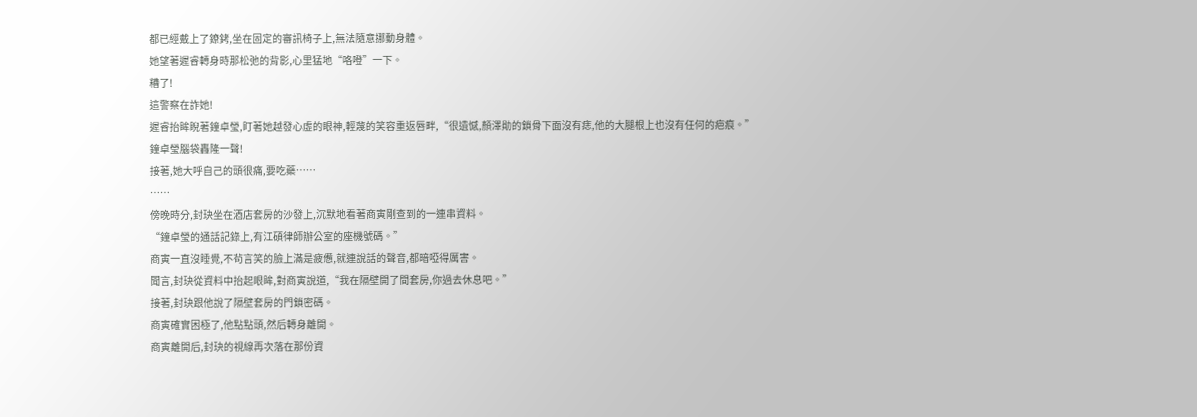都已經戴上了鐐銬,坐在固定的審訊椅子上,無法隨意挪動身體。
她望著遲睿轉身時那松弛的背影,心里猛地“咯噔”一下。
糟了!
這警察在詐她!
遲睿抬眸睨著鐘卓瑩,盯著她越發心虛的眼神,輕蔑的笑容重返唇畔,“很遺憾,顏澤勛的鎖骨下面沒有痣,他的大腿根上也沒有任何的疤痕。”
鐘卓瑩腦袋轟隆一聲!
接著,她大呼自己的頭很痛,要吃藥……
……
傍晚時分,封玦坐在酒店套房的沙發上,沉默地看著商寅剛查到的一連串資料。
“鐘卓瑩的通話記錄上,有江碩律師辦公室的座機號碼。”
商寅一直沒睡覺,不茍言笑的臉上滿是疲憊,就連說話的聲音,都暗啞得厲害。
聞言,封玦從資料中抬起眼眸,對商寅說道,“我在隔壁開了間套房,你過去休息吧。”
接著,封玦跟他說了隔壁套房的門鎖密碼。
商寅確實困極了,他點點頭,然后轉身離開。
商寅離開后,封玦的視線再次落在那份資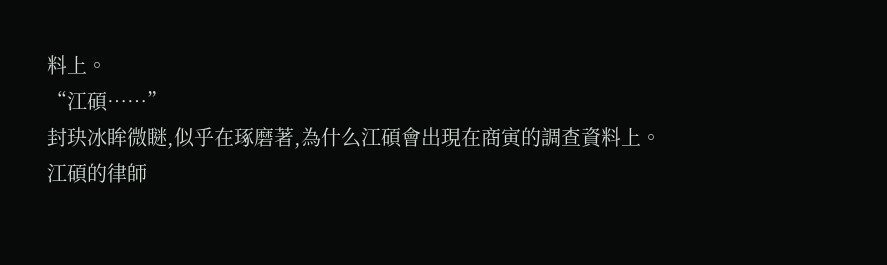料上。
“江碩……”
封玦冰眸微瞇,似乎在琢磨著,為什么江碩會出現在商寅的調查資料上。
江碩的律師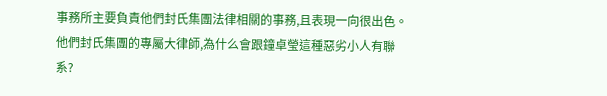事務所主要負責他們封氏集團法律相關的事務,且表現一向很出色。
他們封氏集團的專屬大律師,為什么會跟鐘卓瑩這種惡劣小人有聯系?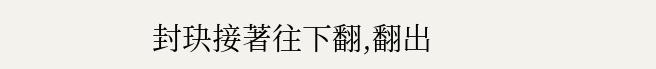封玦接著往下翻,翻出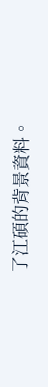了江碩的背景資料。